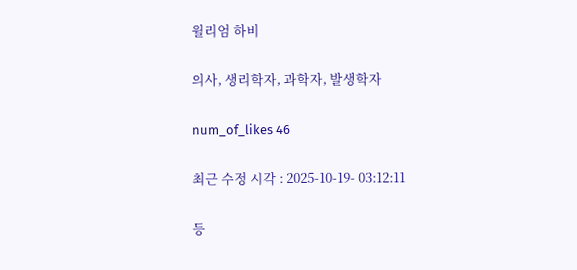윌리엄 하비

의사, 생리학자, 과학자, 발생학자

num_of_likes 46

최근 수정 시각 : 2025-10-19- 03:12:11

등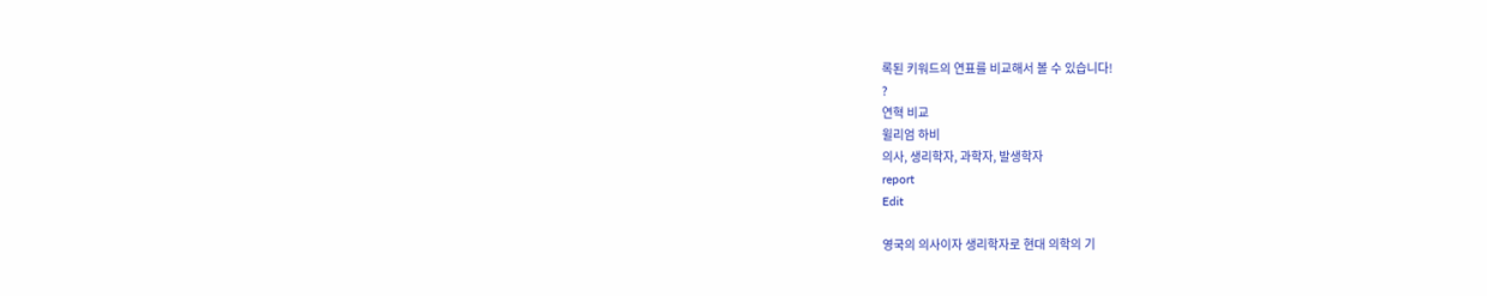록된 키워드의 연표를 비교해서 볼 수 있습니다!
?
연혁 비교
윌리엄 하비
의사, 생리학자, 과학자, 발생학자
report
Edit

영국의 의사이자 생리학자로 현대 의학의 기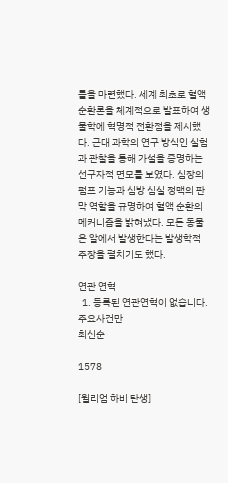틀을 마련했다. 세계 최초로 혈액순환론을 체계적으로 발표하여 생물학에 혁명적 전환점을 제시했다. 근대 과학의 연구 방식인 실험과 관찰을 통해 가설을 증명하는 선구자적 면모를 보였다. 심장의 펌프 기능과 심방 심실 정맥의 판막 역할을 규명하여 혈액 순환의 메커니즘을 밝혀냈다. 모든 동물은 알에서 발생한다는 발생학적 주장을 펼치기도 했다.

연관 연혁
  1. 등록된 연관연혁이 없습니다.
주요사건만
최신순

1578

[윌리엄 하비 탄생]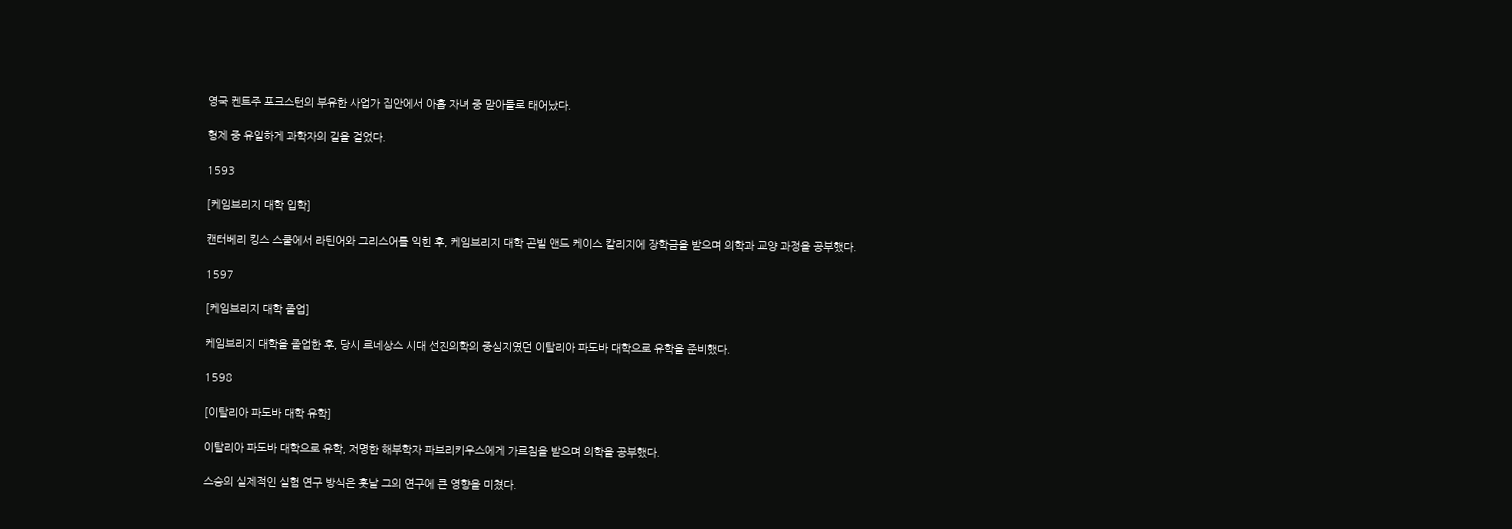영국 켄트주 포크스턴의 부유한 사업가 집안에서 아홉 자녀 중 맏아들로 태어났다.

형제 중 유일하게 과학자의 길을 걸었다.

1593

[케임브리지 대학 입학]

캔터베리 킹스 스쿨에서 라틴어와 그리스어를 익힌 후, 케임브리지 대학 곤빌 앤드 케이스 칼리지에 장학금을 받으며 의학과 교양 과정을 공부했다.

1597

[케임브리지 대학 졸업]

케임브리지 대학을 졸업한 후, 당시 르네상스 시대 선진의학의 중심지였던 이탈리아 파도바 대학으로 유학을 준비했다.

1598

[이탈리아 파도바 대학 유학]

이탈리아 파도바 대학으로 유학, 저명한 해부학자 파브리키우스에게 가르침을 받으며 의학을 공부했다.

스승의 실제적인 실험 연구 방식은 훗날 그의 연구에 큰 영향을 미쳤다.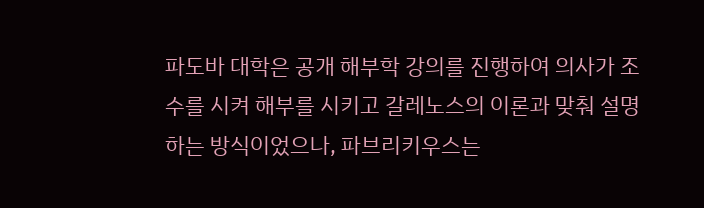파도바 대학은 공개 해부학 강의를 진행하여 의사가 조수를 시켜 해부를 시키고 갈레노스의 이론과 맞춰 설명하는 방식이었으나, 파브리키우스는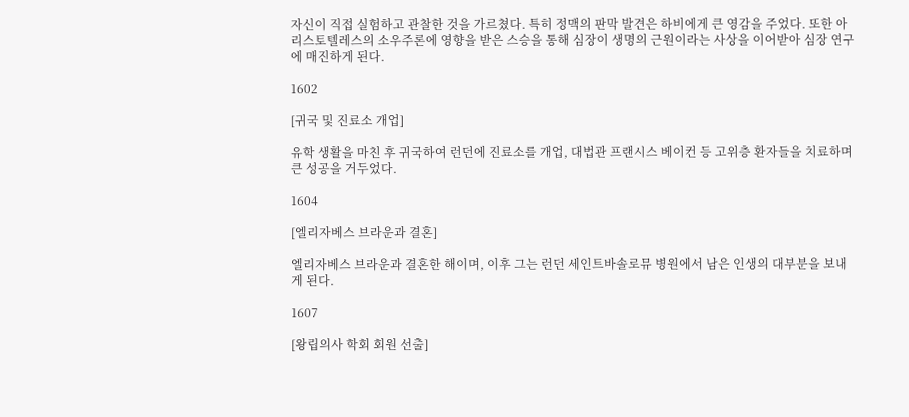자신이 직접 실험하고 관찰한 것을 가르쳤다. 특히 정맥의 판막 발견은 하비에게 큰 영감을 주었다. 또한 아리스토텔레스의 소우주론에 영향을 받은 스승을 통해 심장이 생명의 근원이라는 사상을 이어받아 심장 연구에 매진하게 된다.

1602

[귀국 및 진료소 개업]

유학 생활을 마친 후 귀국하여 런던에 진료소를 개업, 대법관 프랜시스 베이컨 등 고위층 환자들을 치료하며 큰 성공을 거두었다.

1604

[엘리자베스 브라운과 결혼]

엘리자베스 브라운과 결혼한 해이며, 이후 그는 런던 세인트바솔로뮤 병원에서 남은 인생의 대부분을 보내게 된다.

1607

[왕립의사 학회 회원 선출]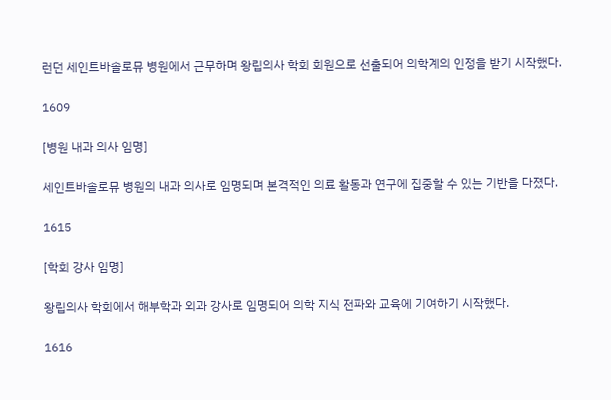런던 세인트바솔로뮤 병원에서 근무하며 왕립의사 학회 회원으로 선출되어 의학계의 인정을 받기 시작했다.

1609

[병원 내과 의사 임명]

세인트바솔로뮤 병원의 내과 의사로 임명되며 본격적인 의료 활동과 연구에 집중할 수 있는 기반을 다졌다.

1615

[학회 강사 임명]

왕립의사 학회에서 해부학과 외과 강사로 임명되어 의학 지식 전파와 교육에 기여하기 시작했다.

1616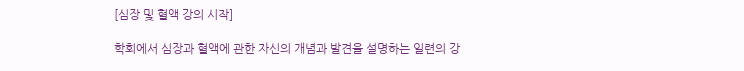[심장 및 혈액 강의 시작]

학회에서 심장과 혈액에 관한 자신의 개념과 발견을 설명하는 일련의 강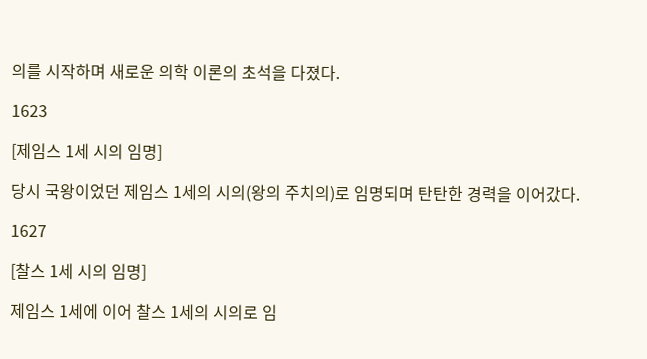의를 시작하며 새로운 의학 이론의 초석을 다졌다.

1623

[제임스 1세 시의 임명]

당시 국왕이었던 제임스 1세의 시의(왕의 주치의)로 임명되며 탄탄한 경력을 이어갔다.

1627

[찰스 1세 시의 임명]

제임스 1세에 이어 찰스 1세의 시의로 임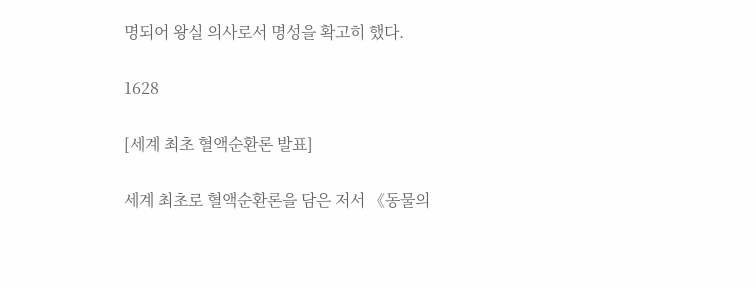명되어 왕실 의사로서 명성을 확고히 했다.

1628

[세계 최초 혈액순환론 발표]

세계 최초로 혈액순환론을 담은 저서 《동물의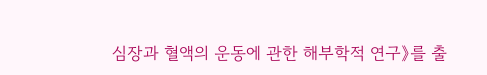심장과 혈액의 운동에 관한 해부학적 연구》를 출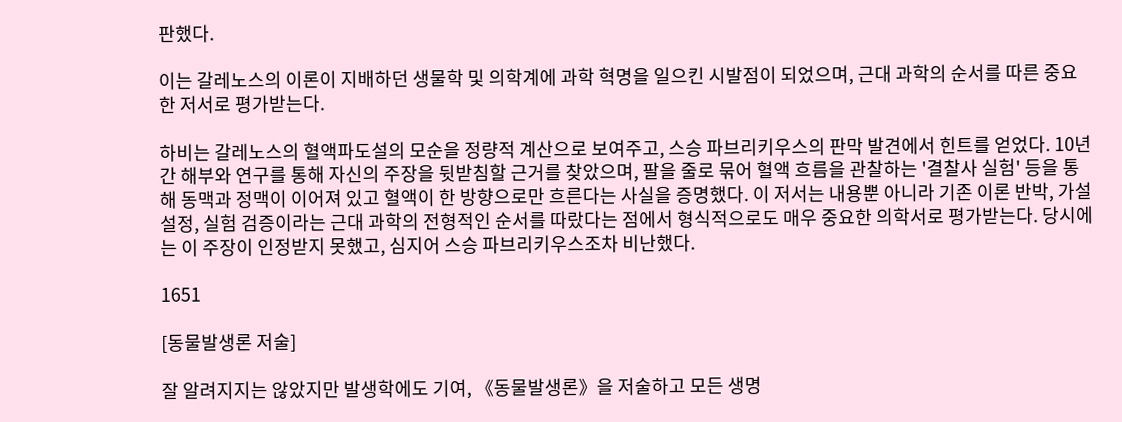판했다.

이는 갈레노스의 이론이 지배하던 생물학 및 의학계에 과학 혁명을 일으킨 시발점이 되었으며, 근대 과학의 순서를 따른 중요한 저서로 평가받는다.

하비는 갈레노스의 혈액파도설의 모순을 정량적 계산으로 보여주고, 스승 파브리키우스의 판막 발견에서 힌트를 얻었다. 10년간 해부와 연구를 통해 자신의 주장을 뒷받침할 근거를 찾았으며, 팔을 줄로 묶어 혈액 흐름을 관찰하는 '결찰사 실험' 등을 통해 동맥과 정맥이 이어져 있고 혈액이 한 방향으로만 흐른다는 사실을 증명했다. 이 저서는 내용뿐 아니라 기존 이론 반박, 가설 설정, 실험 검증이라는 근대 과학의 전형적인 순서를 따랐다는 점에서 형식적으로도 매우 중요한 의학서로 평가받는다. 당시에는 이 주장이 인정받지 못했고, 심지어 스승 파브리키우스조차 비난했다.

1651

[동물발생론 저술]

잘 알려지지는 않았지만 발생학에도 기여, 《동물발생론》을 저술하고 모든 생명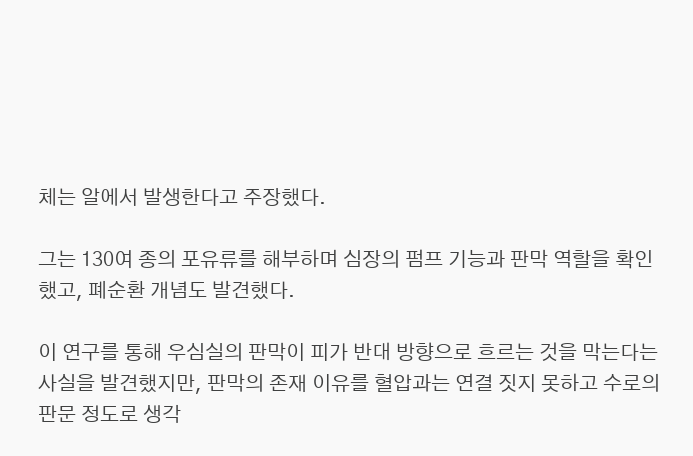체는 알에서 발생한다고 주장했다.

그는 130여 종의 포유류를 해부하며 심장의 펌프 기능과 판막 역할을 확인했고, 폐순환 개념도 발견했다.

이 연구를 통해 우심실의 판막이 피가 반대 방향으로 흐르는 것을 막는다는 사실을 발견했지만, 판막의 존재 이유를 혈압과는 연결 짓지 못하고 수로의 판문 정도로 생각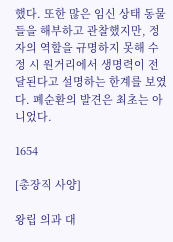했다. 또한 많은 임신 상태 동물들을 해부하고 관찰했지만, 정자의 역할을 규명하지 못해 수정 시 원거리에서 생명력이 전달된다고 설명하는 한계를 보였다. 폐순환의 발견은 최초는 아니었다.

1654

[총장직 사양]

왕립 의과 대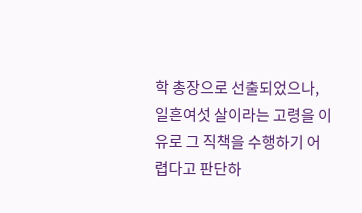학 총장으로 선출되었으나, 일흔여섯 살이라는 고령을 이유로 그 직책을 수행하기 어렵다고 판단하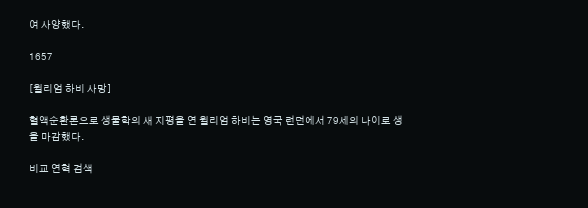여 사양했다.

1657

[윌리엄 하비 사망]

혈액순환론으로 생물학의 새 지평을 연 윌리엄 하비는 영국 런던에서 79세의 나이로 생을 마감했다.

비교 연혁 검색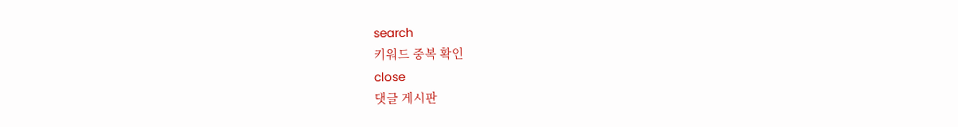search
키워드 중복 확인
close
댓글 게시판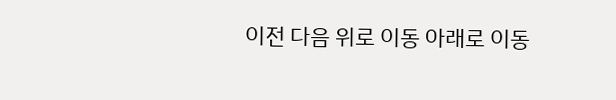이전 다음 위로 이동 아래로 이동